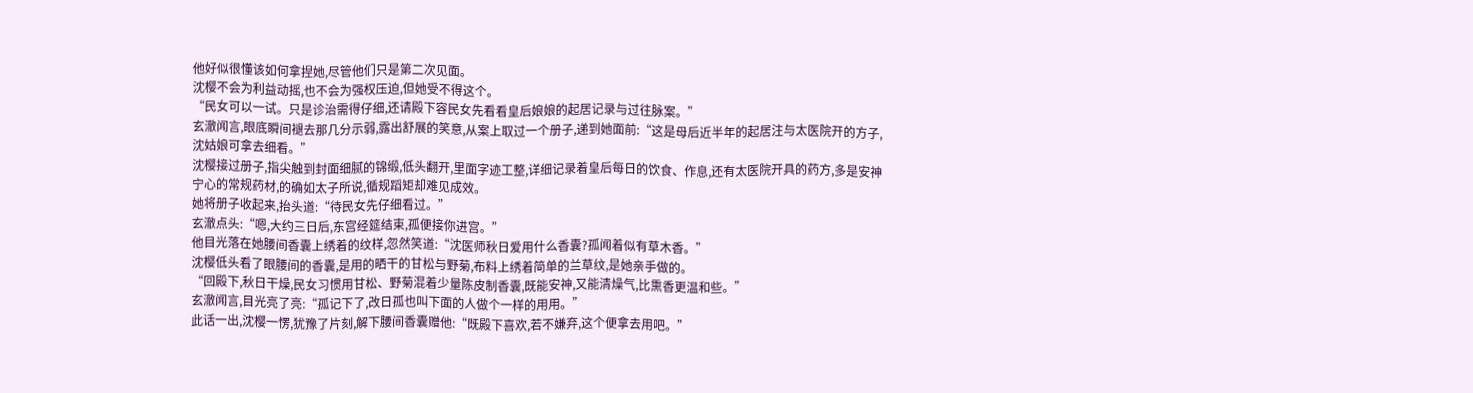他好似很懂该如何拿捏她,尽管他们只是第二次见面。
沈樱不会为利益动摇,也不会为强权压迫,但她受不得这个。
“民女可以一试。只是诊治需得仔细,还请殿下容民女先看看皇后娘娘的起居记录与过往脉案。”
玄澈闻言,眼底瞬间褪去那几分示弱,露出舒展的笑意,从案上取过一个册子,递到她面前:“这是母后近半年的起居注与太医院开的方子,沈姑娘可拿去细看。”
沈樱接过册子,指尖触到封面细腻的锦缎,低头翻开,里面字迹工整,详细记录着皇后每日的饮食、作息,还有太医院开具的药方,多是安神宁心的常规药材,的确如太子所说,循规蹈矩却难见成效。
她将册子收起来,抬头道:“待民女先仔细看过。”
玄澈点头:“嗯,大约三日后,东宫经筵结束,孤便接你进宫。”
他目光落在她腰间香囊上绣着的纹样,忽然笑道:“沈医师秋日爱用什么香囊?孤闻着似有草木香。”
沈樱低头看了眼腰间的香囊,是用的晒干的甘松与野菊,布料上绣着简单的兰草纹,是她亲手做的。
“回殿下,秋日干燥,民女习惯用甘松、野菊混着少量陈皮制香囊,既能安神,又能清燥气,比熏香更温和些。”
玄澈闻言,目光亮了亮:“孤记下了,改日孤也叫下面的人做个一样的用用。”
此话一出,沈樱一愣,犹豫了片刻,解下腰间香囊赠他:“既殿下喜欢,若不嫌弃,这个便拿去用吧。”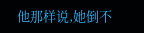他那样说,她倒不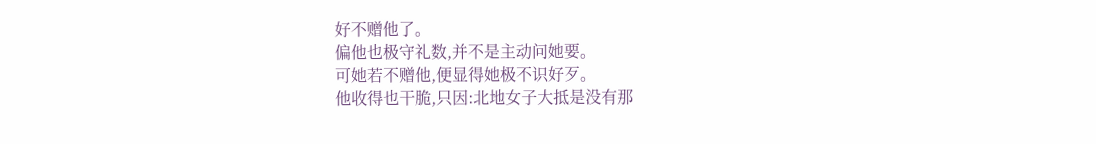好不赠他了。
偏他也极守礼数,并不是主动问她要。
可她若不赠他,便显得她极不识好歹。
他收得也干脆,只因:北地女子大抵是没有那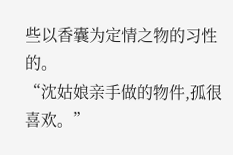些以香囊为定情之物的习性的。
“沈姑娘亲手做的物件,孤很喜欢。”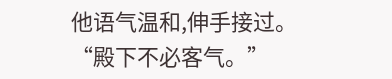他语气温和,伸手接过。
“殿下不必客气。”